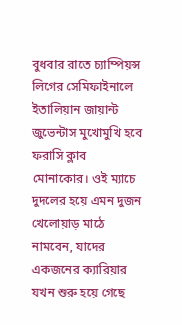বুধবার রাতে চ্যাম্পিয়ন্স লিগের সেমিফাইনালে ইতালিয়ান জায়ান্ট জুভেন্টাস মুখোমুখি হবে ফরাসি ক্লাব মোনাকোর। ওই ম্যাচে দুদলের হয়ে এমন দুজন খেলোয়াড় মাঠে নামবেন, যাদের একজনের ক্যারিয়ার যখন শুরু হয়ে গেছে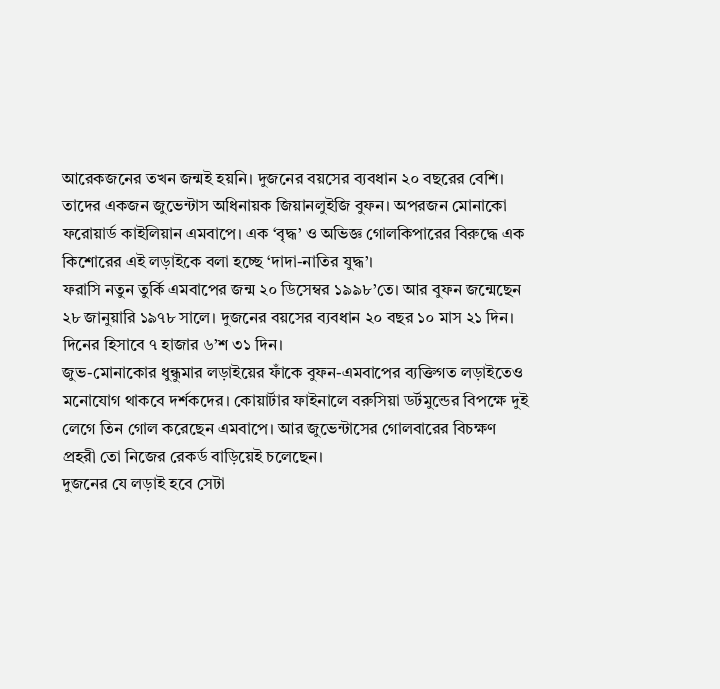আরেকজনের তখন জন্মই হয়নি। দুজনের বয়সের ব্যবধান ২০ বছরের বেশি।
তাদের একজন জুভেন্টাস অধিনায়ক জিয়ানলুইজি বুফন। অপরজন মোনাকো ফরোয়ার্ড কাইলিয়ান এমবাপে। এক ‘বৃদ্ধ’ ও অভিজ্ঞ গোলকিপারের বিরুদ্ধে এক কিশোরের এই লড়াইকে বলা হচ্ছে ‘দাদা-নাতির যুদ্ধ’।
ফরাসি নতুন তুর্কি এমবাপের জন্ম ২০ ডিসেম্বর ১৯৯৮’তে। আর বুফন জন্মেছেন ২৮ জানুয়ারি ১৯৭৮ সালে। দুজনের বয়সের ব্যবধান ২০ বছর ১০ মাস ২১ দিন। দিনের হিসাবে ৭ হাজার ৬’শ ৩১ দিন।
জুভ-মোনাকোর ধুন্ধুমার লড়াইয়ের ফাঁকে বুফন-এমবাপের ব্যক্তিগত লড়াইতেও মনোযোগ থাকবে দর্শকদের। কোয়ার্টার ফাইনালে বরুসিয়া ডর্টমুন্ডের বিপক্ষে দুই লেগে তিন গোল করেছেন এমবাপে। আর জুভেন্টাসের গোলবারের বিচক্ষণ প্রহরী তো নিজের রেকর্ড বাড়িয়েই চলেছেন।
দুজনের যে লড়াই হবে সেটা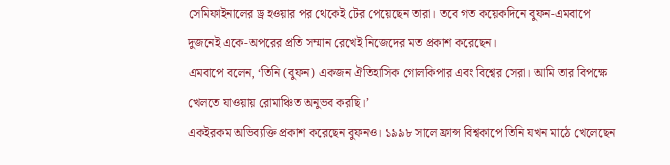সেমিফাইনালের ড্র হওয়ার পর থেকেই টের পেয়েছেন তারা। তবে গত কয়েকদিনে বুফন-এমবাপে দুজনেই একে-অপরের প্রতি সম্মান রেখেই নিজেদের মত প্রকাশ করেছেন।
এমবাপে বলেন, ‘তিনি (বুফন) একজন ঐতিহাসিক গোলকিপার এবং বিশ্বের সেরা। আমি তার বিপক্ষে খেলতে যাওয়ায় রোমাঞ্চিত অনুভব করছি।’
একইরকম অভিব্যক্তি প্রকাশ করেছেন বুফনও। ১৯৯৮ সালে ফ্রান্স বিশ্বকাপে তিনি যখন মাঠে খেলেছেন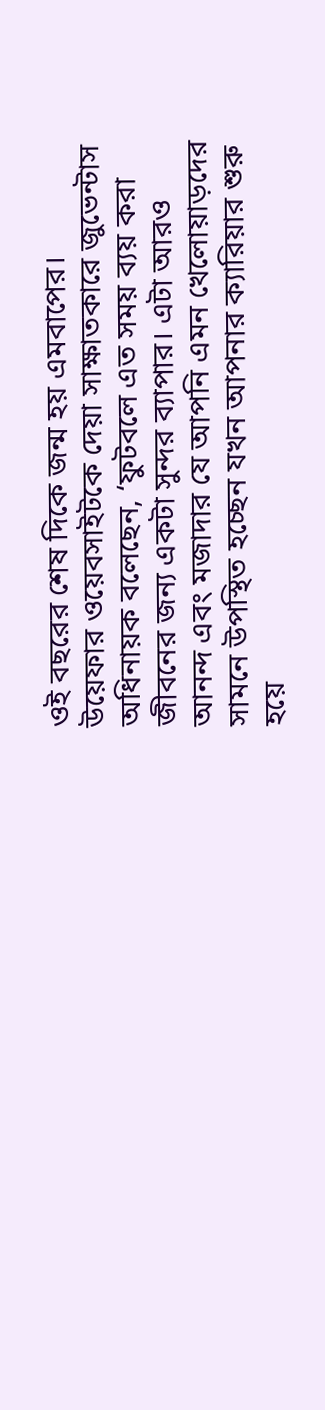ওই বছরের শেষ দিকে জন্ম হয় এমবাপের।
উয়েফার ওয়েবসাইটকে দেয়া সাক্ষাতকারে জুভেন্টাস অধিনায়ক বলেছেন, ‘ফুটবলে এত সময় ব্যয় করা জীবনের জন্য একটা সুন্দর ব্যাপার। এটা আরও আনন্দ এবং মজাদার যে আপনি এমন খেলোয়াড়দের সামনে উপস্থিত হচ্ছেন যখন আপনার ক্যারিয়ার শুরু হয়ে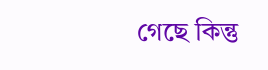গেছে কিন্তু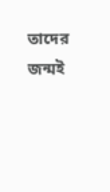তাদের জন্মই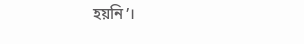হয়নি’।